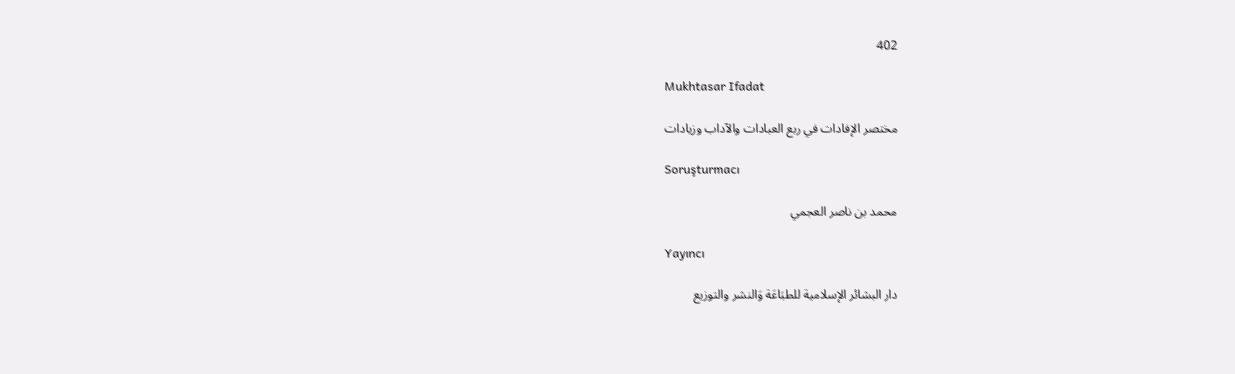402

Mukhtasar Ifadat

مختصر الإفادات في ربع العبادات والآداب وزيادات

Soruşturmacı

محمد بن ناصر العجمي

Yayıncı

دار البشائر الإسلامية للطبَاعَة وَالنشر والتوزيع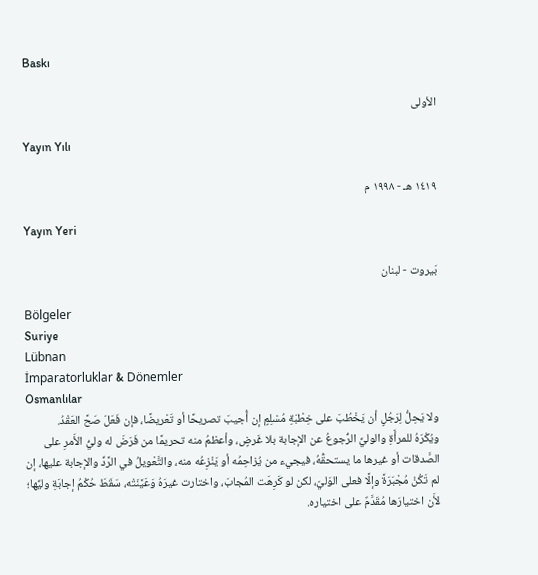Baskı

الأولى

Yayın Yılı

١٤١٩ هـ - ١٩٩٨ م

Yayın Yeri

بَيروت - لبنان

Bölgeler
Suriye
Lübnan
İmparatorluklar & Dönemler
Osmanlılar
ولا يَحِلُّ لِرَجُلٍ أن يَخْطُبَ على خِطْبَةِ مُسْلِمٍ إن أُجيبَ تصريحًا أو تَعْريضًا، فإن فَعَلَ صَحَّ العَقْدُ.
ويُكْرَهُ للمرأَةِ والوليِّ الرُّجوعُ عن الإجابة بلا غَرضٍ، وأعظمُ منه تحريمًا من فَرَضَ له وليُّ الأَمرِ على الصَّدقات أو غيرها ما يستحقُّهُ، فيجيء من يُزاحِمُه أو يَنْزِعُه منه، والتَّعْويلُ في الرَّدِّ والإجابة عليها، إن لم تَكُنْ مُجْبَرَةً وإلَّا فعلى الوَليّ، لكن لو كَرِهَت المُجابَ، واختارت غيرَهُ وَعَيَّنَتْه، سَقَطَ حُكْمُ إجابَةِ وليِّها؛ لأَن اختيارَها مُقَدَّمٌ على اختياره.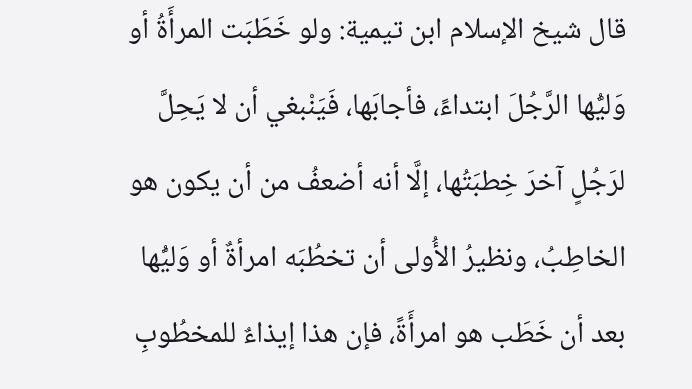قال شيخ الإسلام ابن تيمية: ولو خَطَبَت المرأَةُ أو وَليُّها الرَّجُلَ ابتداءً، فأجابَها، فَيَنْبغي أن لا يَحِلَّ لرَجُلٍ آخرَ خِطبَتُها، إلَّا أنه أضعفُ من أن يكون هو الخاطِبُ، ونظيرُ الأُولى أن تخطُبَه امرأةٌ أو وَليُّها بعد أن خَطَب هو امرأَةً، فإن هذا إيذاءٌ للمخطُوبِ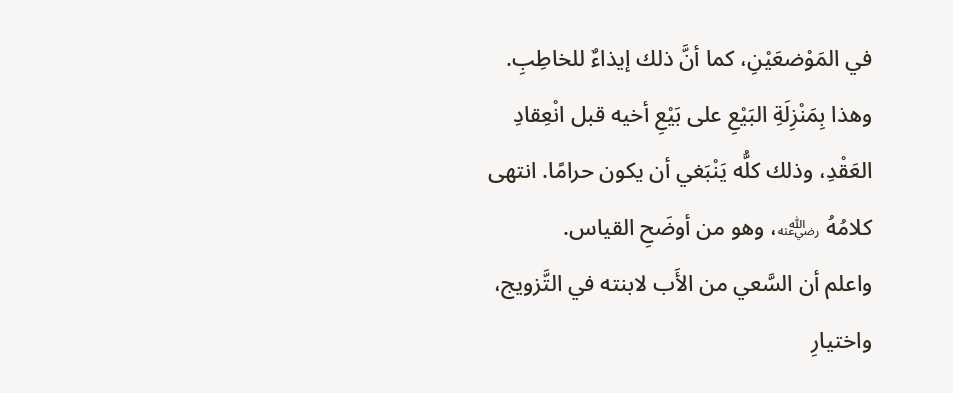في المَوْضعَيْنِ، كما أنَّ ذلك إيذاءٌ للخاطِبِ. وهذا بِمَنْزِلَةِ البَيْعِ على بَيْعِ أخيه قبل انْعِقادِ العَقْدِ، وذلك كلُّه يَنْبَغي أن يكون حرامًا. انتهى كلامُهُ ﵁، وهو من أوضَحِ القياس.
واعلم أن السَّعي من الأَب لابنته في التَّزويج، واختيارِ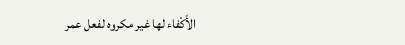الأَكْفاء لها غير مكروه لفعل عمر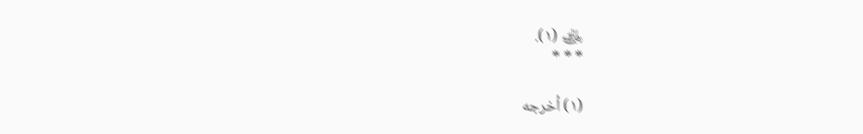﵁ (١).
* * *

(١) أخرجه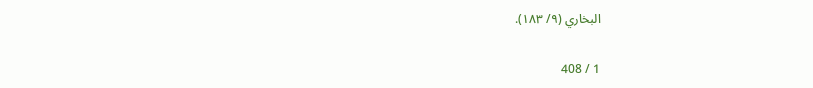البخاري (٩/ ١٨٣).

1 / 408